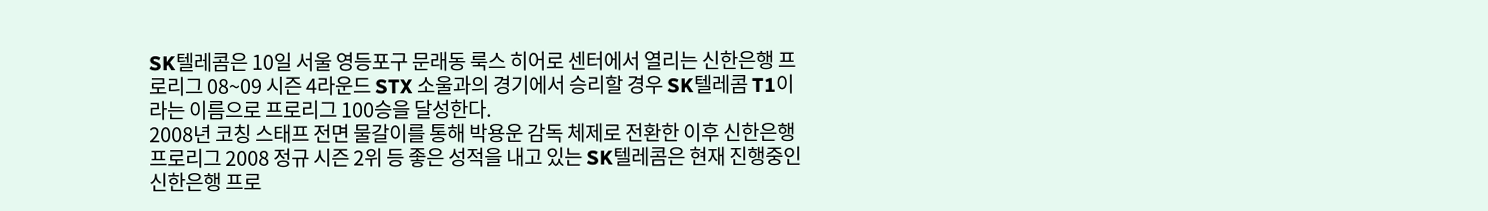SK텔레콤은 10일 서울 영등포구 문래동 룩스 히어로 센터에서 열리는 신한은행 프로리그 08~09 시즌 4라운드 STX 소울과의 경기에서 승리할 경우 SK텔레콤 T1이라는 이름으로 프로리그 100승을 달성한다.
2008년 코칭 스태프 전면 물갈이를 통해 박용운 감독 체제로 전환한 이후 신한은행 프로리그 2008 정규 시즌 2위 등 좋은 성적을 내고 있는 SK텔레콤은 현재 진행중인 신한은행 프로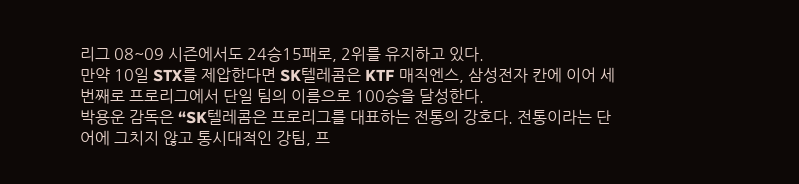리그 08~09 시즌에서도 24승15패로, 2위를 유지하고 있다.
만약 10일 STX를 제압한다면 SK텔레콤은 KTF 매직엔스, 삼성전자 칸에 이어 세 번째로 프로리그에서 단일 팀의 이름으로 100승을 달성한다.
박용운 감독은 “SK텔레콤은 프로리그를 대표하는 전통의 강호다. 전통이라는 단어에 그치지 않고 통시대적인 강팀, 프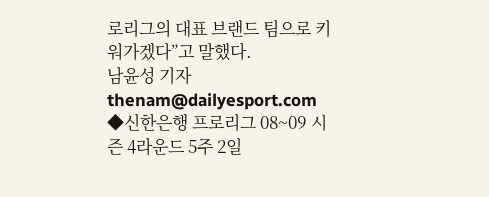로리그의 대표 브랜드 팀으로 키워가겠다”고 말했다.
남윤성 기자 thenam@dailyesport.com
◆신한은행 프로리그 08~09 시즌 4라운드 5주 2일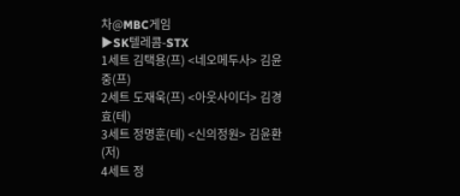차@MBC게임
▶SK텔레콤-STX
1세트 김택용(프) <네오메두사> 김윤중(프)
2세트 도재욱(프) <아웃사이더> 김경효(테)
3세트 정명훈(테) <신의정원> 김윤환(저)
4세트 정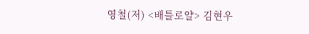영철(저) <배틀로얄> 김현우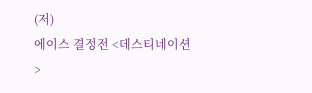(저)
에이스 결정전 <데스티네이션>